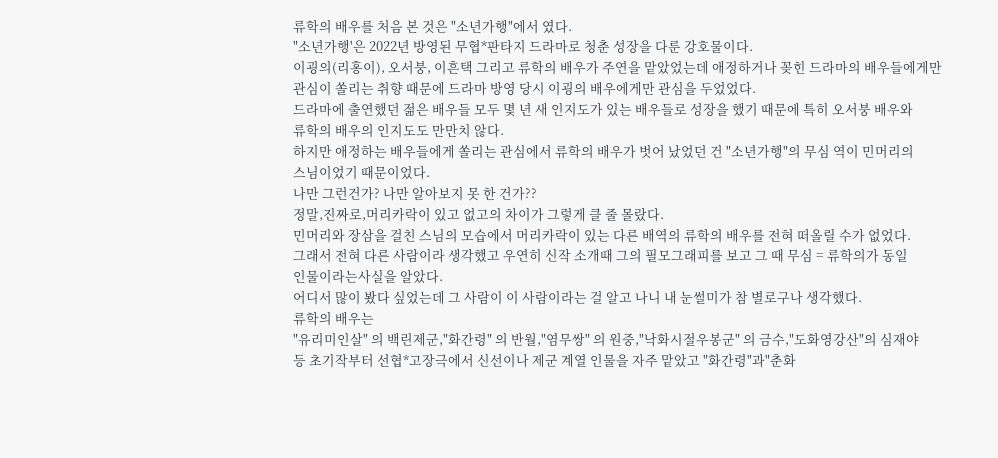류학의 배우를 처음 본 것은 "소년가행"에서 였다.
"소년가행'은 2022년 방영된 무협*판타지 드라마로 청춘 성장을 다룬 강호물이다.
이굉의(리홍이), 오서붕, 이흔택 그리고 류학의 배우가 주연을 맡았었는데 애정하거나 꽂힌 드라마의 배우들에게만
관심이 쏠리는 취향 때문에 드라마 방영 당시 이굉의 배우에게만 관심을 두었었다.
드라마에 출연했던 젊은 배우들 모두 몇 년 새 인지도가 있는 배우들로 성장을 했기 때문에 특히 오서붕 배우와
류학의 배우의 인지도도 만만치 않다.
하지만 애정하는 배우들에게 쏠리는 관심에서 류학의 배우가 벗어 났었던 건 "소년가행"의 무심 역이 민머리의
스님이었기 때문이었다.
나만 그런건가? 나만 알아보지 못 한 건가??
정말,진짜로,머리카락이 있고 없고의 차이가 그렇게 클 줄 몰랐다.
민머리와 장삼을 걸친 스님의 모습에서 머리카락이 있는 다른 배역의 류학의 배우를 전혀 떠올릴 수가 없었다.
그래서 전혀 다른 사람이라 생각했고 우연히 신작 소개때 그의 필모그래피를 보고 그 때 무심 = 류학의가 동일
인물이라는사실을 알았다.
어디서 많이 봤다 싶었는데 그 사람이 이 사람이라는 걸 알고 나니 내 눈썰미가 참 별로구나 생각했다.
류학의 배우는
"유리미인살" 의 백린제군,"화간령" 의 반월,"염무쌍" 의 원중,"낙화시절우봉군" 의 금수,"도화영강산"의 심재야
등 초기작부터 선협*고장극에서 신선이나 제군 계열 인물을 자주 맡았고 "화간령"과"춘화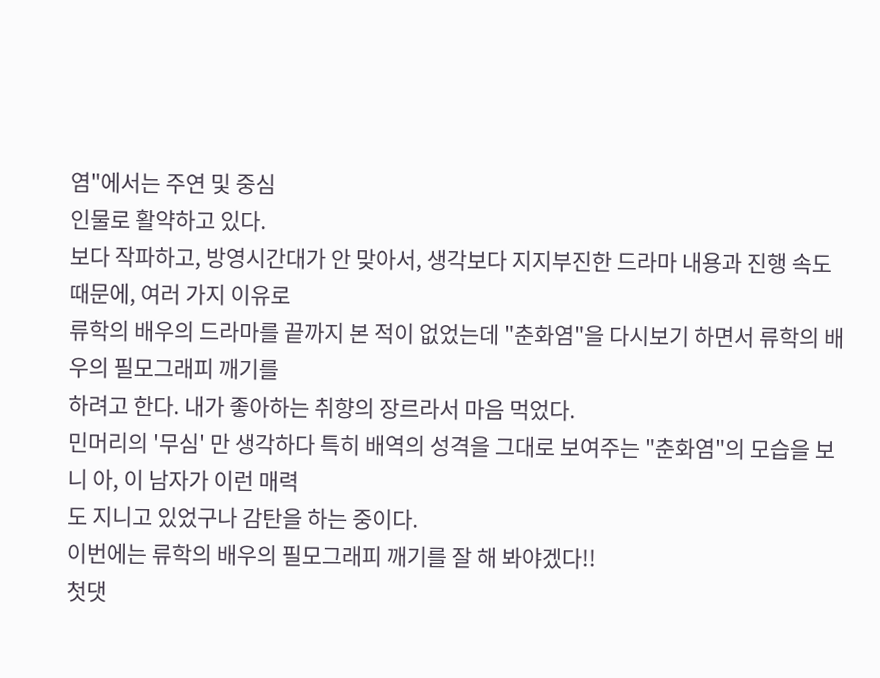염"에서는 주연 및 중심
인물로 활약하고 있다.
보다 작파하고, 방영시간대가 안 맞아서, 생각보다 지지부진한 드라마 내용과 진행 속도 때문에, 여러 가지 이유로
류학의 배우의 드라마를 끝까지 본 적이 없었는데 "춘화염"을 다시보기 하면서 류학의 배우의 필모그래피 깨기를
하려고 한다. 내가 좋아하는 취향의 장르라서 마음 먹었다.
민머리의 '무심' 만 생각하다 특히 배역의 성격을 그대로 보여주는 "춘화염"의 모습을 보니 아, 이 남자가 이런 매력
도 지니고 있었구나 감탄을 하는 중이다.
이번에는 류학의 배우의 필모그래피 깨기를 잘 해 봐야겠다!!
첫댓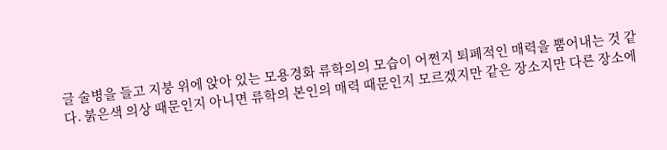글 술병을 들고 지붕 위에 앉아 있는 모용경화 류학의의 모습이 어쩐지 퇴폐적인 매력을 뿜어내는 것 같다. 붉은색 의상 때문인지 아니면 류학의 본인의 매력 때문인지 모르겠지만 같은 장소지만 다른 장소에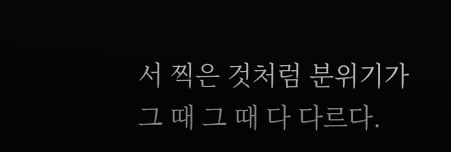서 찍은 것처럼 분위기가 그 때 그 때 다 다르다.